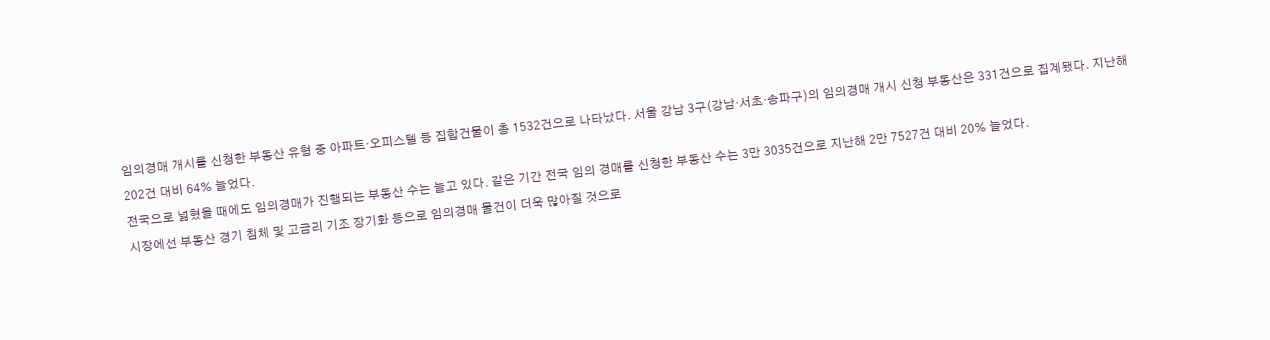임의경매 개시를 신청한 부동산 유형 중 아파트·오피스텔 등 집합건물이 총 1532건으로 나타났다. 서울 강남 3구(강남·서초·송파구)의 임의경매 개시 신청 부동산은 331건으로 집계됐다. 지난해 202건 대비 64% 늘었다.
전국으로 넓혔을 때에도 임의경매가 진행되는 부동산 수는 늘고 있다. 같은 기간 전국 임의 경매를 신청한 부동산 수는 3만 3035건으로 지난해 2만 7527건 대비 20% 늘었다.
시장에선 부동산 경기 침체 및 고금리 기조 장기화 등으로 임의경매 물건이 더욱 많아질 것으로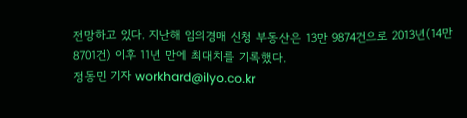전망하고 있다. 지난해 임의경매 신청 부동산은 13만 9874건으로 2013년(14만 8701건) 이후 11년 만에 최대치를 기록했다.
정동민 기자 workhard@ilyo.co.kr